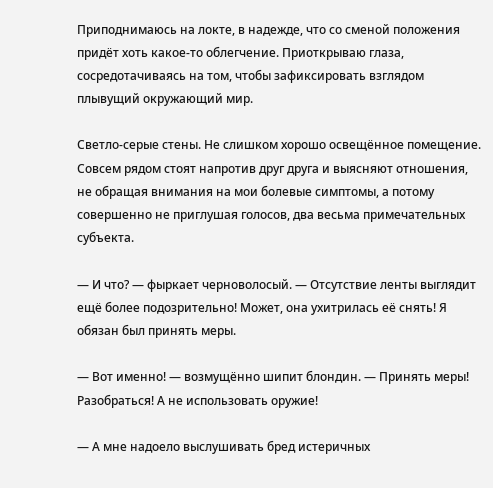Приподнимаюсь на локте, в надежде, что со сменой положения придёт хоть какое-то облегчение. Приоткрываю глаза, сосредотачиваясь на том, чтобы зафиксировать взглядом плывущий окружающий мир.

Светло-серые стены. Не слишком хорошо освещённое помещение. Совсем рядом стоят напротив друг друга и выясняют отношения, не обращая внимания на мои болевые симптомы, а потому совершенно не приглушая голосов, два весьма примечательных субъекта.

— И что? — фыркает черноволосый. — Отсутствие ленты выглядит ещё более подозрительно! Может, она ухитрилась её снять! Я обязан был принять меры.

— Вот именно! — возмущённо шипит блондин. — Принять меры! Разобраться! А не использовать оружие!

— А мне надоело выслушивать бред истеричных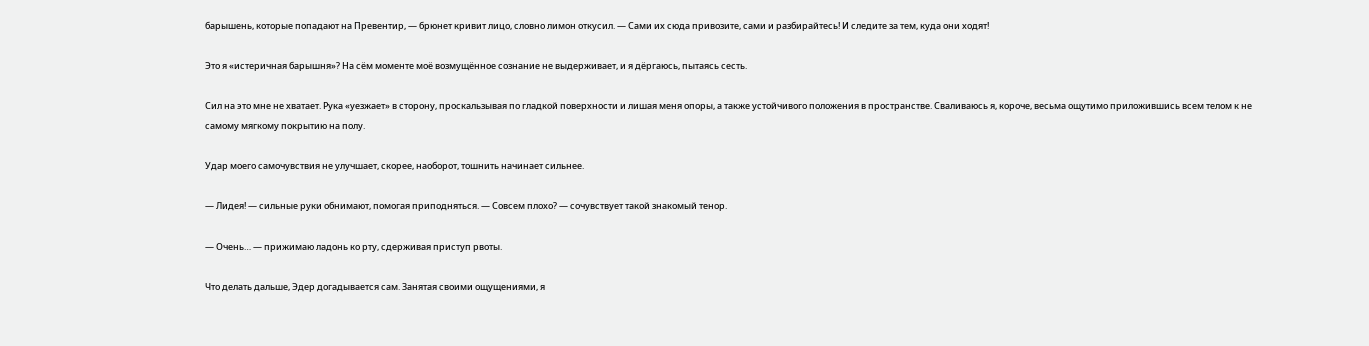барышень, которые попадают на Превентир, — брюнет кривит лицо, словно лимон откусил. — Сами их сюда привозите, сами и разбирайтесь! И следите за тем, куда они ходят!

Это я «истеричная барышня»? На сём моменте моё возмущённое сознание не выдерживает, и я дёргаюсь, пытаясь сесть.

Сил на это мне не хватает. Рука «уезжает» в сторону, проскальзывая по гладкой поверхности и лишая меня опоры, а также устойчивого положения в пространстве. Сваливаюсь я, короче, весьма ощутимо приложившись всем телом к не самому мягкому покрытию на полу.

Удар моего самочувствия не улучшает, скорее, наоборот, тошнить начинает сильнее.

— Лидея! — сильные руки обнимают, помогая приподняться. — Совсем плохо? — сочувствует такой знакомый тенор.

— Очень… — прижимаю ладонь ко рту, сдерживая приступ рвоты.

Что делать дальше, Эдер догадывается сам. Занятая своими ощущениями, я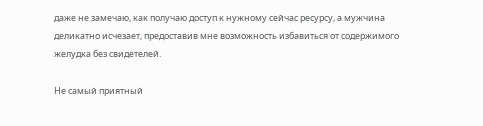даже не замечаю, как получаю доступ к нужному сейчас ресурсу, а мужчина деликатно исчезает, предоставив мне возможность избавиться от содержимого желудка без свидетелей.

Не самый приятный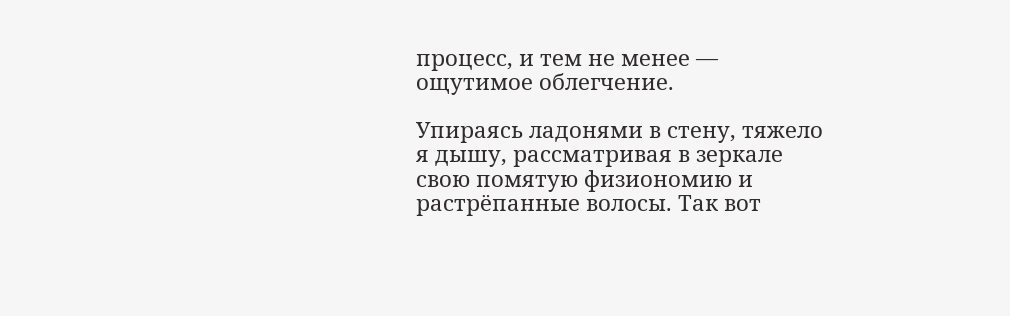процесс, и тем не менее — ощутимое облегчение.

Упираясь ладонями в стену, тяжело я дышу, рассматривая в зеркале свою помятую физиономию и растрёпанные волосы. Так вот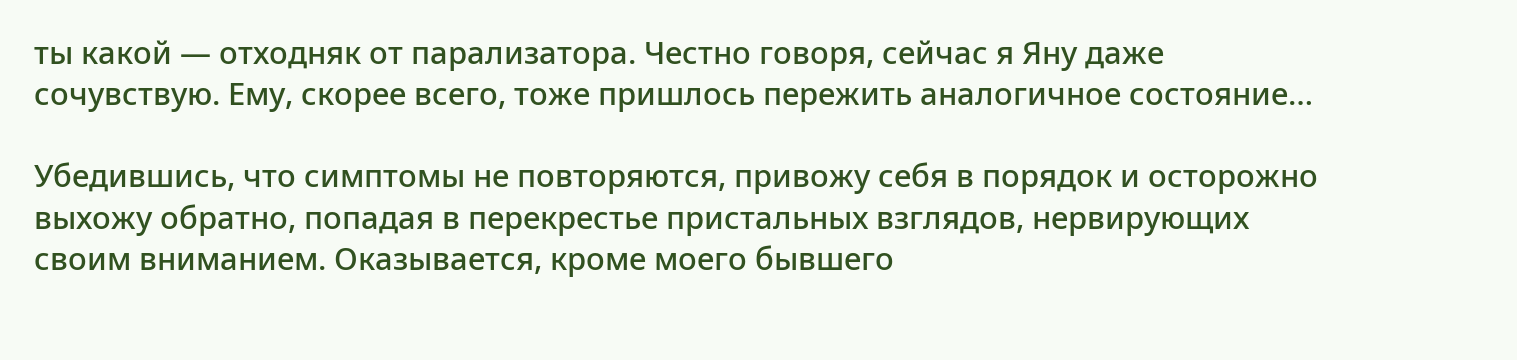ты какой — отходняк от парализатора. Честно говоря, сейчас я Яну даже сочувствую. Ему, скорее всего, тоже пришлось пережить аналогичное состояние…

Убедившись, что симптомы не повторяются, привожу себя в порядок и осторожно выхожу обратно, попадая в перекрестье пристальных взглядов, нервирующих своим вниманием. Оказывается, кроме моего бывшего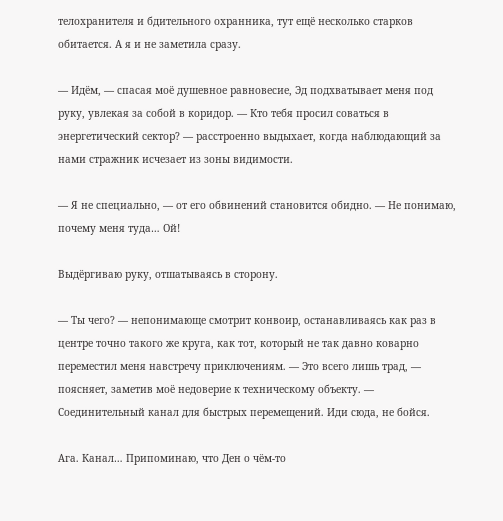телохранителя и бдительного охранника, тут ещё несколько старков обитается. А я и не заметила сразу.

— Идём, — спасая моё душевное равновесие, Эд подхватывает меня под руку, увлекая за собой в коридор. — Кто тебя просил соваться в энергетический сектор? — расстроенно выдыхает, когда наблюдающий за нами стражник исчезает из зоны видимости.

— Я не специально, — от его обвинений становится обидно. — Не понимаю, почему меня туда… Ой!

Выдёргиваю руку, отшатываясь в сторону.

— Ты чего? — непонимающе смотрит конвоир, останавливаясь как раз в центре точно такого же круга, как тот, который не так давно коварно переместил меня навстречу приключениям. — Это всего лишь трад, — поясняет, заметив моё недоверие к техническому объекту. — Соединительный канал для быстрых перемещений. Иди сюда, не бойся.

Ага. Канал… Припоминаю, что Ден о чём-то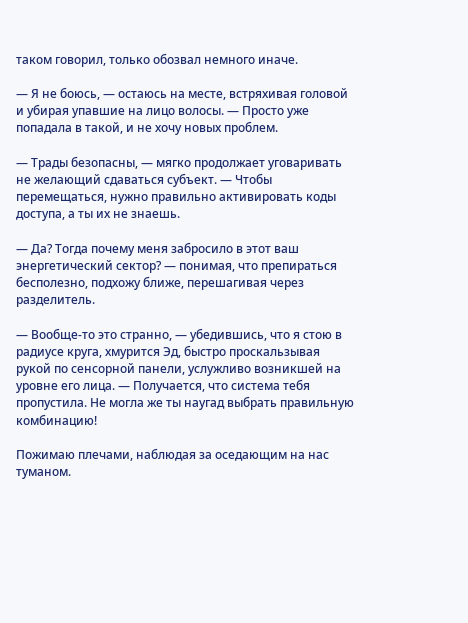таком говорил, только обозвал немного иначе.

— Я не боюсь, — остаюсь на месте, встряхивая головой и убирая упавшие на лицо волосы. — Просто уже попадала в такой, и не хочу новых проблем.

— Трады безопасны, — мягко продолжает уговаривать не желающий сдаваться субъект. — Чтобы перемещаться, нужно правильно активировать коды доступа, а ты их не знаешь.

— Да? Тогда почему меня забросило в этот ваш энергетический сектор? — понимая, что препираться бесполезно, подхожу ближе, перешагивая через разделитель.

— Вообще-то это странно, — убедившись, что я стою в радиусе круга, хмурится Эд, быстро проскальзывая рукой по сенсорной панели, услужливо возникшей на уровне его лица. — Получается, что система тебя пропустила. Не могла же ты наугад выбрать правильную комбинацию!

Пожимаю плечами, наблюдая за оседающим на нас туманом.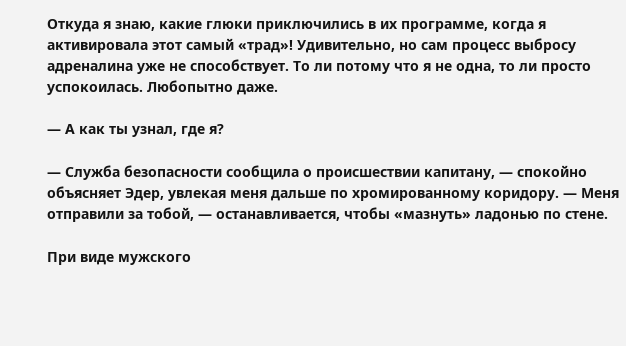Откуда я знаю, какие глюки приключились в их программе, когда я активировала этот самый «трад»! Удивительно, но сам процесс выбросу адреналина уже не способствует. То ли потому что я не одна, то ли просто успокоилась. Любопытно даже.

— А как ты узнал, где я?

— Служба безопасности сообщила о происшествии капитану, — спокойно объясняет Эдер, увлекая меня дальше по хромированному коридору. — Меня отправили за тобой, — останавливается, чтобы «мазнуть» ладонью по стене.

При виде мужского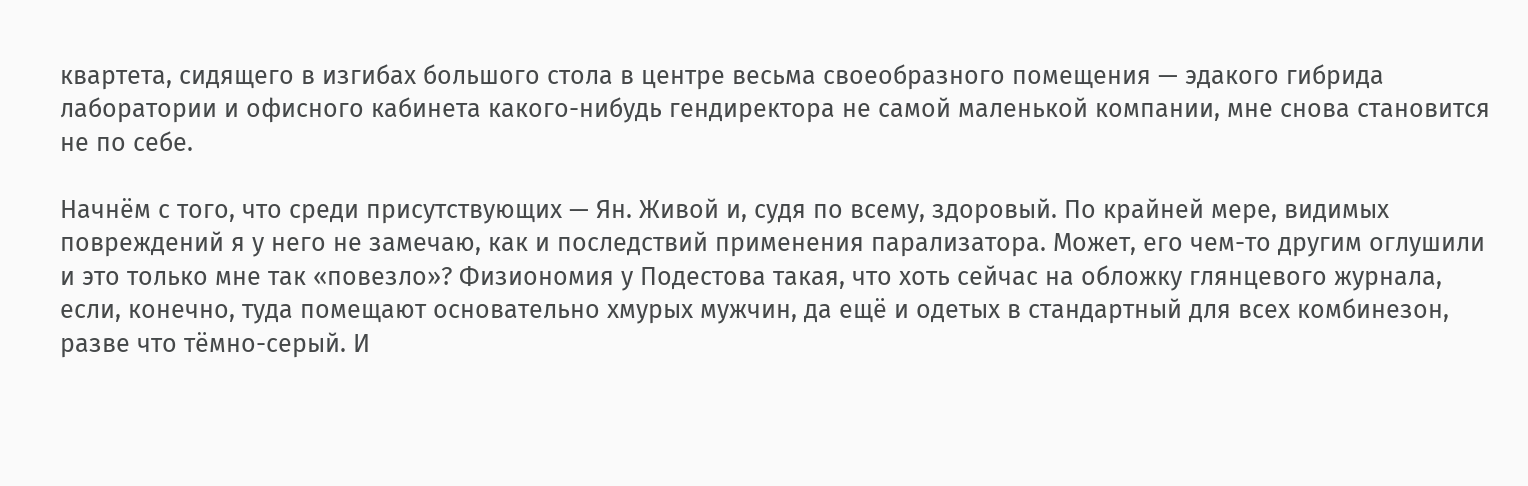квартета, сидящего в изгибах большого стола в центре весьма своеобразного помещения — эдакого гибрида лаборатории и офисного кабинета какого-нибудь гендиректора не самой маленькой компании, мне снова становится не по себе.

Начнём с того, что среди присутствующих — Ян. Живой и, судя по всему, здоровый. По крайней мере, видимых повреждений я у него не замечаю, как и последствий применения парализатора. Может, его чем-то другим оглушили и это только мне так «повезло»? Физиономия у Подестова такая, что хоть сейчас на обложку глянцевого журнала, если, конечно, туда помещают основательно хмурых мужчин, да ещё и одетых в стандартный для всех комбинезон, разве что тёмно-серый. И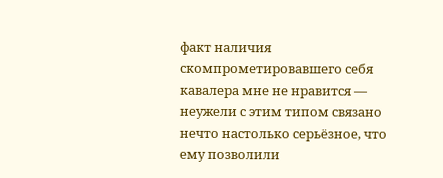факт наличия скомпрометировавшего себя кавалера мне не нравится — неужели с этим типом связано нечто настолько серьёзное, что ему позволили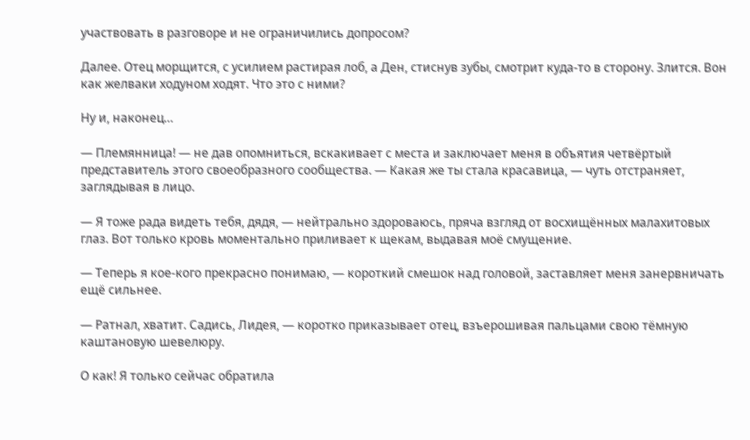участвовать в разговоре и не ограничились допросом?

Далее. Отец морщится, с усилием растирая лоб, а Ден, стиснув зубы, смотрит куда-то в сторону. Злится. Вон как желваки ходуном ходят. Что это с ними?

Ну и, наконец…

— Племянница! — не дав опомниться, вскакивает с места и заключает меня в объятия четвёртый представитель этого своеобразного сообщества. — Какая же ты стала красавица, — чуть отстраняет, заглядывая в лицо.

— Я тоже рада видеть тебя, дядя, — нейтрально здороваюсь, пряча взгляд от восхищённых малахитовых глаз. Вот только кровь моментально приливает к щекам, выдавая моё смущение.

— Теперь я кое-кого прекрасно понимаю, — короткий смешок над головой, заставляет меня занервничать ещё сильнее.

— Ратнал, хватит. Садись, Лидея, — коротко приказывает отец, взъерошивая пальцами свою тёмную каштановую шевелюру.

О как! Я только сейчас обратила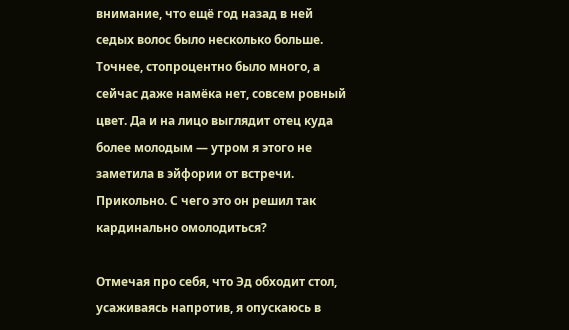внимание, что ещё год назад в ней седых волос было несколько больше. Точнее, стопроцентно было много, а сейчас даже намёка нет, совсем ровный цвет. Да и на лицо выглядит отец куда более молодым — утром я этого не заметила в эйфории от встречи. Прикольно. С чего это он решил так кардинально омолодиться?

Отмечая про себя, что Эд обходит стол, усаживаясь напротив, я опускаюсь в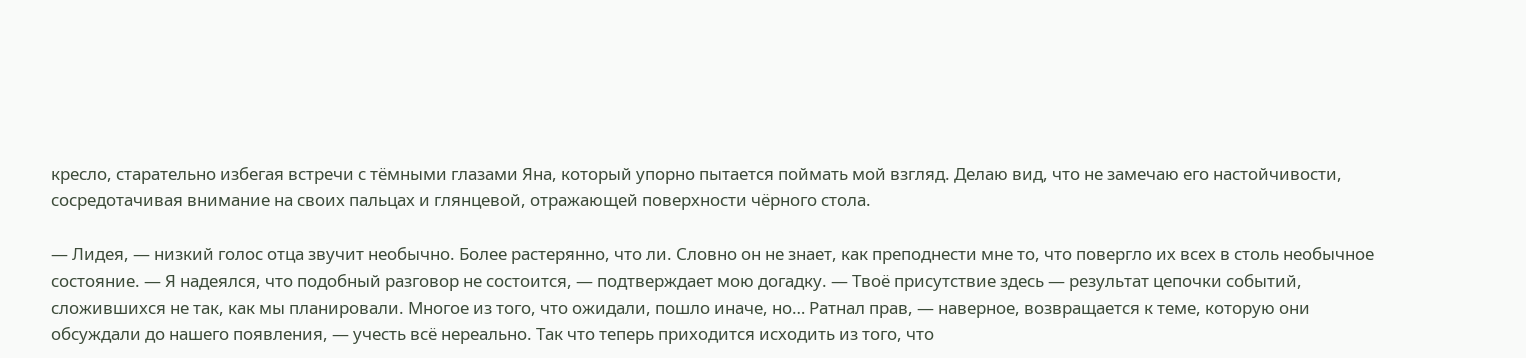кресло, старательно избегая встречи с тёмными глазами Яна, который упорно пытается поймать мой взгляд. Делаю вид, что не замечаю его настойчивости, сосредотачивая внимание на своих пальцах и глянцевой, отражающей поверхности чёрного стола.

— Лидея, — низкий голос отца звучит необычно. Более растерянно, что ли. Словно он не знает, как преподнести мне то, что повергло их всех в столь необычное состояние. — Я надеялся, что подобный разговор не состоится, — подтверждает мою догадку. — Твоё присутствие здесь — результат цепочки событий, сложившихся не так, как мы планировали. Многое из того, что ожидали, пошло иначе, но… Ратнал прав, — наверное, возвращается к теме, которую они обсуждали до нашего появления, — учесть всё нереально. Так что теперь приходится исходить из того, что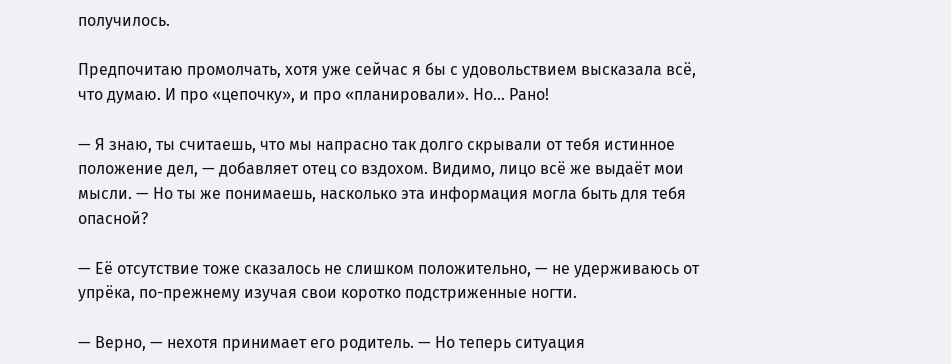получилось.

Предпочитаю промолчать, хотя уже сейчас я бы с удовольствием высказала всё, что думаю. И про «цепочку», и про «планировали». Но… Рано!

— Я знаю, ты считаешь, что мы напрасно так долго скрывали от тебя истинное положение дел, — добавляет отец со вздохом. Видимо, лицо всё же выдаёт мои мысли. — Но ты же понимаешь, насколько эта информация могла быть для тебя опасной?

— Её отсутствие тоже сказалось не слишком положительно, — не удерживаюсь от упрёка, по-прежнему изучая свои коротко подстриженные ногти.

— Верно, — нехотя принимает его родитель. — Но теперь ситуация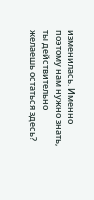изменилась. Именно поэтому нам нужно знать, ты действительно желаешь остаться здесь?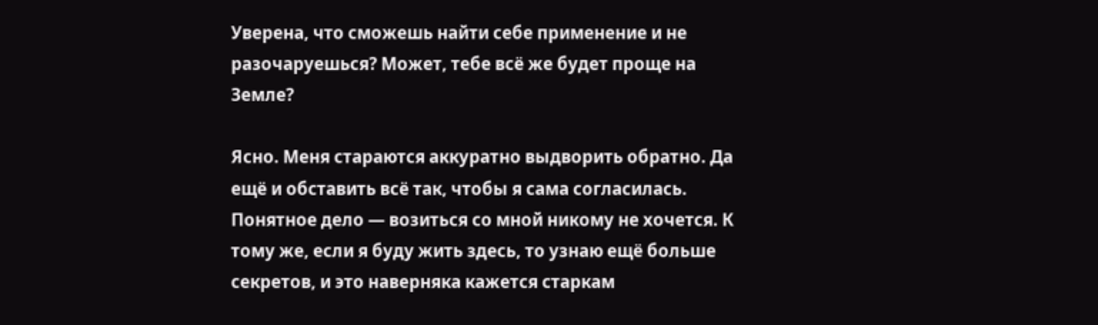Уверена, что сможешь найти себе применение и не разочаруешься? Может, тебе всё же будет проще на Земле?

Ясно. Меня стараются аккуратно выдворить обратно. Да ещё и обставить всё так, чтобы я сама согласилась. Понятное дело — возиться со мной никому не хочется. К тому же, если я буду жить здесь, то узнаю ещё больше секретов, и это наверняка кажется старкам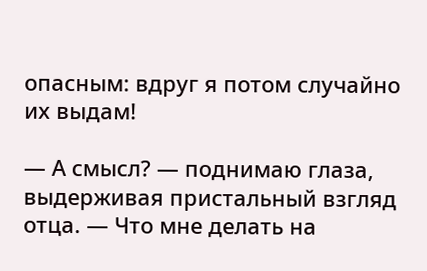опасным: вдруг я потом случайно их выдам!

— А смысл? — поднимаю глаза, выдерживая пристальный взгляд отца. — Что мне делать на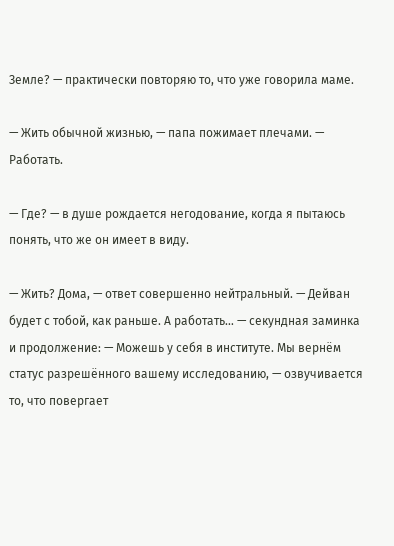Земле? — практически повторяю то, что уже говорила маме.

— Жить обычной жизнью, — папа пожимает плечами. — Работать.

— Где? — в душе рождается негодование, когда я пытаюсь понять, что же он имеет в виду.

— Жить? Дома, — ответ совершенно нейтральный. — Дейван будет с тобой, как раньше. А работать… — секундная заминка и продолжение: — Можешь у себя в институте. Мы вернём статус разрешённого вашему исследованию, — озвучивается то, что повергает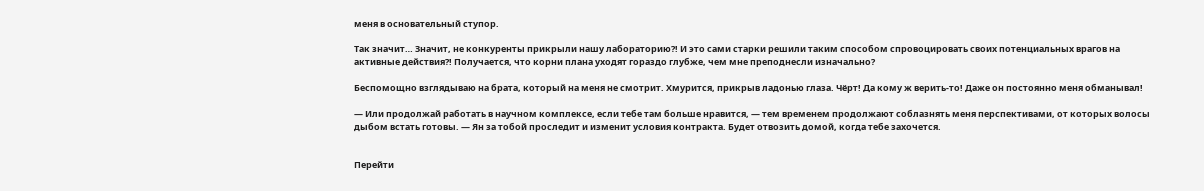меня в основательный ступор.

Так значит… Значит, не конкуренты прикрыли нашу лабораторию?! И это сами старки решили таким способом спровоцировать своих потенциальных врагов на активные действия?! Получается, что корни плана уходят гораздо глубже, чем мне преподнесли изначально?

Беспомощно взглядываю на брата, который на меня не смотрит. Хмурится, прикрыв ладонью глаза. Чёрт! Да кому ж верить-то! Даже он постоянно меня обманывал!

— Или продолжай работать в научном комплексе, если тебе там больше нравится, — тем временем продолжают соблазнять меня перспективами, от которых волосы дыбом встать готовы. — Ян за тобой проследит и изменит условия контракта. Будет отвозить домой, когда тебе захочется.


Перейти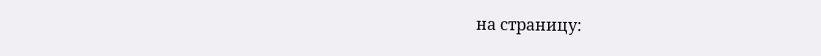на страницу: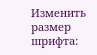Изменить размер шрифта: